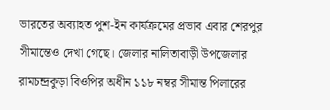ভারতের অব্যাহত পুশ-ইন কার্যক্রমের প্রভাব এবার শেরপুর সীমান্তেও দেখা গেছে। জেলার নালিতাবাড়ী উপজেলার রামচন্দ্রকুড়া বিওপির অধীন ১১৮ নম্বর সীমান্ত পিলারের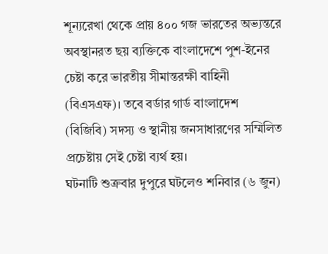শূন্যরেখা থেকে প্রায় ৪০০ গজ ভারতের অভ্যন্তরে অবস্থানরত ছয় ব্যক্তিকে বাংলাদেশে পুশ-ইনের চেষ্টা করে ভারতীয় সীমান্তরক্ষী বাহিনী (বিএসএফ)। তবে বর্ডার গার্ড বাংলাদেশ (বিজিবি) সদস্য ও স্থানীয় জনসাধারণের সম্মিলিত প্রচেষ্টায় সেই চেষ্টা ব্যর্থ হয়।
ঘটনাটি শুক্রবার দুপুরে ঘটলেও শনিবার (৬ জুন)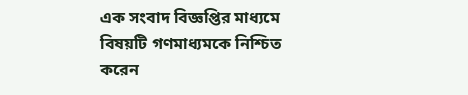এক সংবাদ বিজ্ঞপ্তির মাধ্যমে বিষয়টি গণমাধ্যমকে নিশ্চিত করেন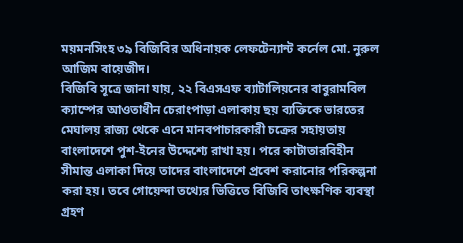ময়মনসিংহ ৩৯ বিজিবির অধিনায়ক লেফটেন্যান্ট কর্নেল মো. নুরুল আজিম বায়েজীদ।
বিজিবি সূত্রে জানা যায়, ২২ বিএসএফ ব্যাটালিয়নের বাবুরামবিল ক্যাম্পের আওতাধীন চেরাংপাড়া এলাকায় ছয় ব্যক্তিকে ভারতের মেঘালয় রাজ্য থেকে এনে মানবপাচারকারী চক্রের সহায়তায় বাংলাদেশে পুশ-ইনের উদ্দেশ্যে রাখা হয়। পরে কাটাতারবিহীন সীমান্ত এলাকা দিয়ে তাদের বাংলাদেশে প্রবেশ করানোর পরিকল্পনা করা হয়। তবে গোয়েন্দা তথ্যের ভিত্তিতে বিজিবি তাৎক্ষণিক ব্যবস্থা গ্রহণ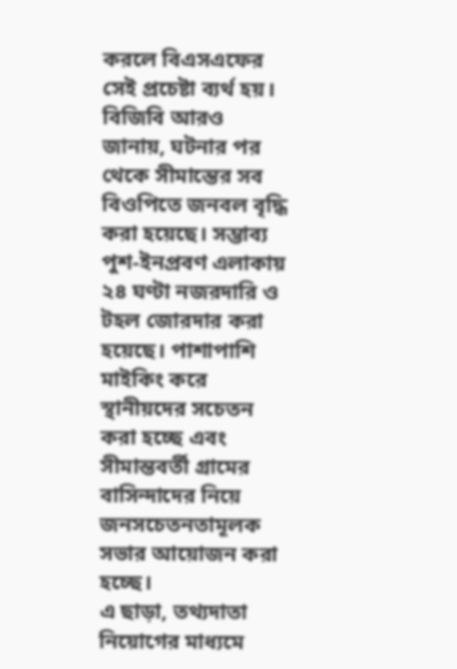করলে বিএসএফের সেই প্রচেষ্টা ব্যর্থ হয়।
বিজিবি আরও জানায়, ঘটনার পর থেকে সীমান্তের সব বিওপিতে জনবল বৃদ্ধি করা হয়েছে। সম্ভাব্য পুশ-ইনপ্রবণ এলাকায় ২৪ ঘণ্টা নজরদারি ও টহল জোরদার করা হয়েছে। পাশাপাশি মাইকিং করে স্থানীয়দের সচেতন করা হচ্ছে এবং সীমান্তবর্তী গ্রামের বাসিন্দাদের নিয়ে জনসচেতনতামূলক সভার আয়োজন করা হচ্ছে।
এ ছাড়া, তথ্যদাতা নিয়োগের মাধ্যমে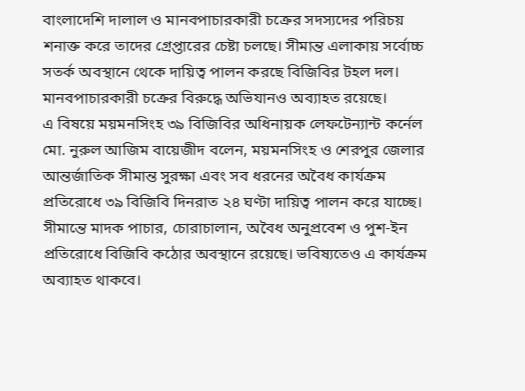বাংলাদেশি দালাল ও মানবপাচারকারী চক্রের সদস্যদের পরিচয় শনাক্ত করে তাদের গ্রেপ্তারের চেষ্টা চলছে। সীমান্ত এলাকায় সর্বোচ্চ সতর্ক অবস্থানে থেকে দায়িত্ব পালন করছে বিজিবির টহল দল। মানবপাচারকারী চক্রের বিরুদ্ধে অভিযানও অব্যাহত রয়েছে।
এ বিষয়ে ময়মনসিংহ ৩৯ বিজিবির অধিনায়ক লেফটেন্যান্ট কর্নেল মো. নুরুল আজিম বায়েজীদ বলেন, ময়মনসিংহ ও শেরপুর জেলার আন্তর্জাতিক সীমান্ত সুরক্ষা এবং সব ধরনের অবৈধ কার্যক্রম প্রতিরোধে ৩৯ বিজিবি দিনরাত ২৪ ঘণ্টা দায়িত্ব পালন করে যাচ্ছে। সীমান্তে মাদক পাচার, চোরাচালান, অবৈধ অনুপ্রবেশ ও পুশ-ইন প্রতিরোধে বিজিবি কঠোর অবস্থানে রয়েছে। ভবিষ্যতেও এ কার্যক্রম অব্যাহত থাকবে।